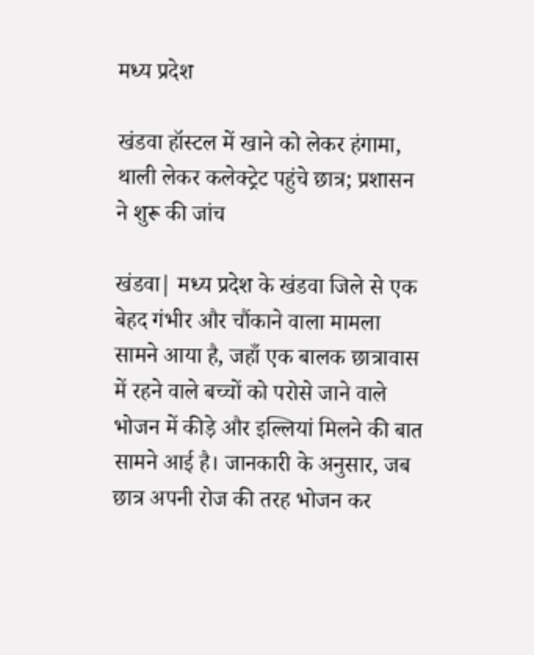मध्य प्रदेश

खंडवा हॉस्टल में खाने को लेकर हंगामा, थाली लेकर कलेक्ट्रेट पहुंचे छात्र; प्रशासन ने शुरू की जांच

खंडवा| मध्य प्रदेश के खंडवा जिले से एक बेहद गंभीर और चौंकाने वाला मामला सामने आया है, जहाँ एक बालक छात्रावास में रहने वाले बच्चों को परोसे जाने वाले भोजन में कीड़े और इल्लियां मिलने की बात सामने आई है। जानकारी के अनुसार, जब छात्र अपनी रोज की तरह भोजन कर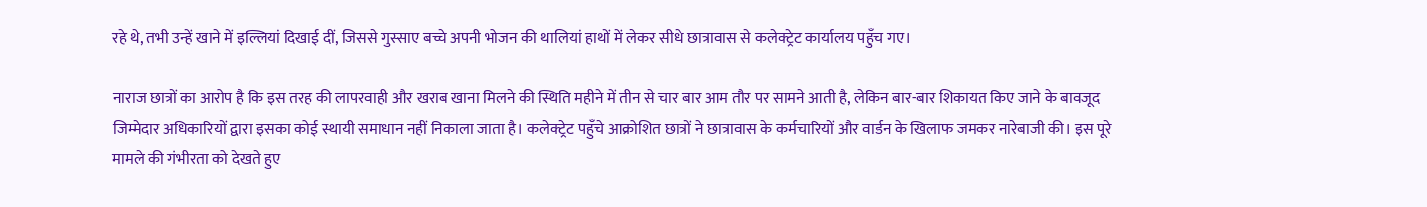रहे थे, तभी उन्हें खाने में इल्लियां दिखाई दीं, जिससे गुस्साए बच्चे अपनी भोजन की थालियां हाथों में लेकर सीधे छात्रावास से कलेक्ट्रेट कार्यालय पहुँच गए।

नाराज छात्रों का आरोप है कि इस तरह की लापरवाही और खराब खाना मिलने की स्थिति महीने में तीन से चार बार आम तौर पर सामने आती है, लेकिन बार-बार शिकायत किए जाने के बावजूद जिम्मेदार अधिकारियों द्वारा इसका कोई स्थायी समाधान नहीं निकाला जाता है। कलेक्ट्रेट पहुँचे आक्रोशित छात्रों ने छात्रावास के कर्मचारियों और वार्डन के खिलाफ जमकर नारेबाजी की। इस पूरे मामले की गंभीरता को देखते हुए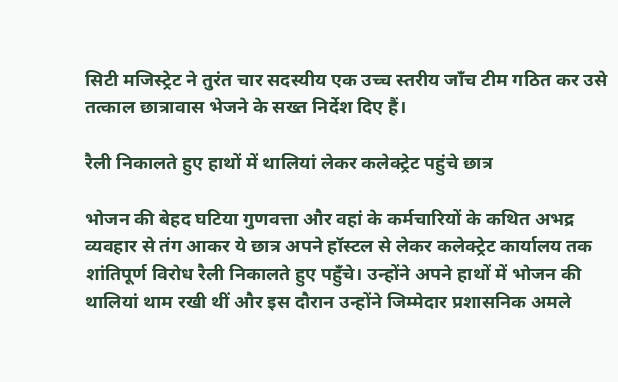सिटी मजिस्ट्रेट ने तुरंत चार सदस्यीय एक उच्च स्तरीय जाँच टीम गठित कर उसे तत्काल छात्रावास भेजने के सख्त निर्देश दिए हैं।

रैली निकालते हुए हाथों में थालियां लेकर कलेक्ट्रेट पहुंचे छात्र

भोजन की बेहद घटिया गुणवत्ता और वहां के कर्मचारियों के कथित अभद्र व्यवहार से तंग आकर ये छात्र अपने हॉस्टल से लेकर कलेक्ट्रेट कार्यालय तक शांतिपूर्ण विरोध रैली निकालते हुए पहुँचे। उन्होंने अपने हाथों में भोजन की थालियां थाम रखी थीं और इस दौरान उन्होंने जिम्मेदार प्रशासनिक अमले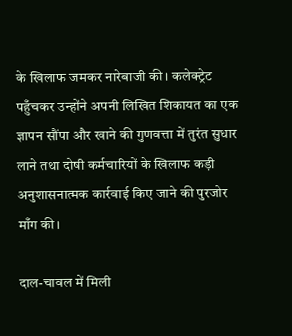के खिलाफ जमकर नारेबाजी की। कलेक्ट्रेट पहुँचकर उन्होंने अपनी लिखित शिकायत का एक ज्ञापन सौंपा और खाने की गुणवत्ता में तुरंत सुधार लाने तथा दोषी कर्मचारियों के खिलाफ कड़ी अनुशासनात्मक कार्रवाई किए जाने की पुरजोर माँग की।

दाल-चावल में मिली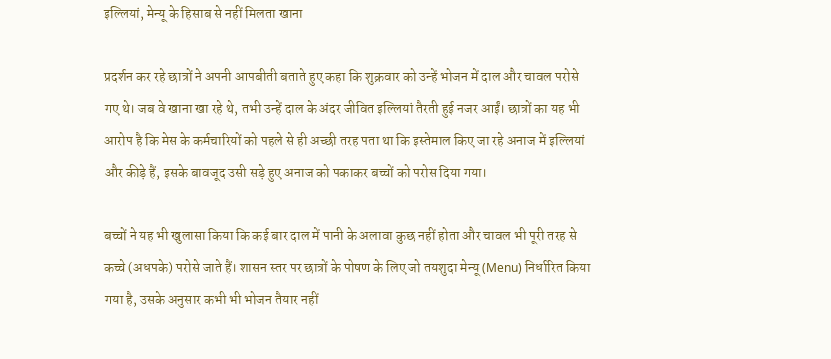इल्लियां, मेन्यू के हिसाब से नहीं मिलता खाना

प्रदर्शन कर रहे छात्रों ने अपनी आपबीती बताते हुए कहा कि शुक्रवार को उन्हें भोजन में दाल और चावल परोसे गए थे। जब वे खाना खा रहे थे, तभी उन्हें दाल के अंदर जीवित इल्लियां तैरती हुई नजर आईं। छात्रों का यह भी आरोप है कि मेस के कर्मचारियों को पहले से ही अच्छी तरह पता था कि इस्तेमाल किए जा रहे अनाज में इल्लियां और कीड़े हैं, इसके बावजूद उसी सड़े हुए अनाज को पकाकर बच्चों को परोस दिया गया।

बच्चों ने यह भी खुलासा किया कि कई बार दाल में पानी के अलावा कुछ नहीं होता और चावल भी पूरी तरह से कच्चे (अधपके) परोसे जाते हैं। शासन स्तर पर छात्रों के पोषण के लिए जो तयशुदा मेन्यू (Menu) निर्धारित किया गया है, उसके अनुसार कभी भी भोजन तैयार नहीं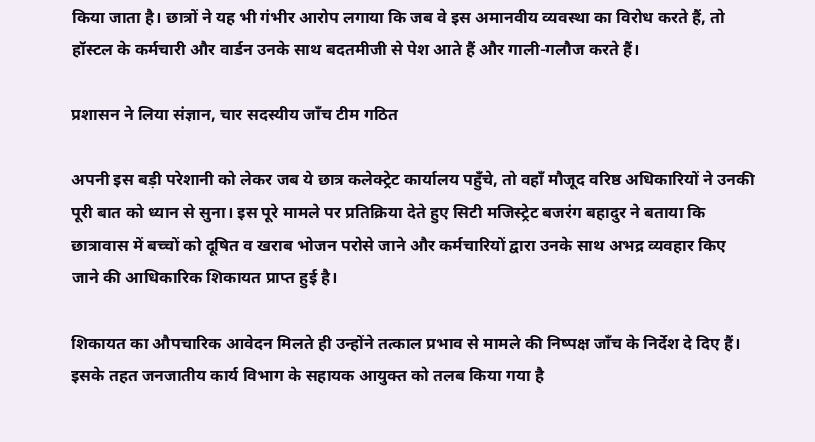किया जाता है। छात्रों ने यह भी गंभीर आरोप लगाया कि जब वे इस अमानवीय व्यवस्था का विरोध करते हैं, तो हॉस्टल के कर्मचारी और वार्डन उनके साथ बदतमीजी से पेश आते हैं और गाली-गलौज करते हैं।

प्रशासन ने लिया संज्ञान, चार सदस्यीय जाँच टीम गठित

अपनी इस बड़ी परेशानी को लेकर जब ये छात्र कलेक्ट्रेट कार्यालय पहुँचे, तो वहाँ मौजूद वरिष्ठ अधिकारियों ने उनकी पूरी बात को ध्यान से सुना। इस पूरे मामले पर प्रतिक्रिया देते हुए सिटी मजिस्ट्रेट बजरंग बहादुर ने बताया कि छात्रावास में बच्चों को दूषित व खराब भोजन परोसे जाने और कर्मचारियों द्वारा उनके साथ अभद्र व्यवहार किए जाने की आधिकारिक शिकायत प्राप्त हुई है।

शिकायत का औपचारिक आवेदन मिलते ही उन्होंने तत्काल प्रभाव से मामले की निष्पक्ष जाँच के निर्देश दे दिए हैं। इसके तहत जनजातीय कार्य विभाग के सहायक आयुक्त को तलब किया गया है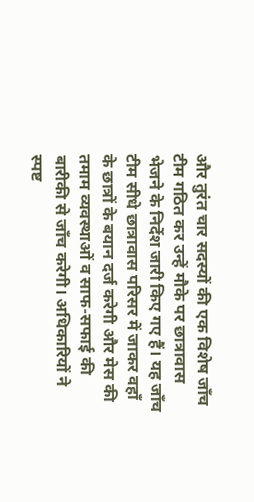और तुरंत चार सदस्यों की एक विशेष जाँच टीम गठित कर उन्हें मौके पर छात्रावास भेजने के निर्देश जारी किए गए हैं। यह जाँच टीम सीधे छात्रावास परिसर में जाकर वहाँ के छात्रों के बयान दर्ज करेगी और मेस की तमाम व्यवस्थाओं व साफ-सफाई की बारीकी से जाँच करेगी। अधिकारियों ने स्पष्ट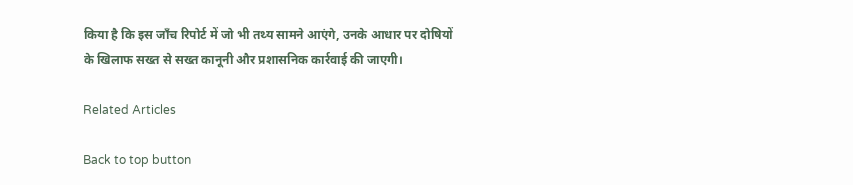किया है कि इस जाँच रिपोर्ट में जो भी तथ्य सामने आएंगे, उनके आधार पर दोषियों के खिलाफ सख्त से सख्त कानूनी और प्रशासनिक कार्रवाई की जाएगी।

Related Articles

Back to top button